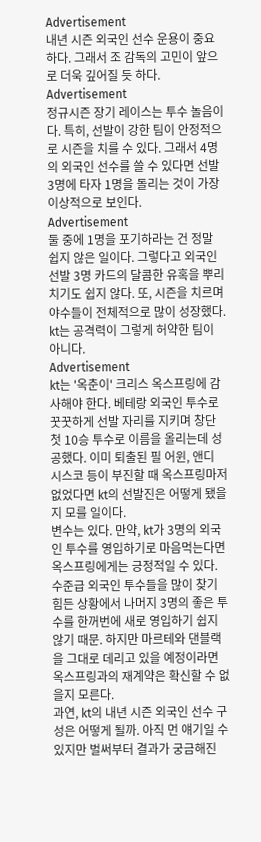Advertisement
내년 시즌 외국인 선수 운용이 중요하다. 그래서 조 감독의 고민이 앞으로 더욱 깊어질 듯 하다.
Advertisement
정규시즌 장기 레이스는 투수 놀음이다. 특히, 선발이 강한 팀이 안정적으로 시즌을 치를 수 있다. 그래서 4명의 외국인 선수를 쓸 수 있다면 선발 3명에 타자 1명을 돌리는 것이 가장 이상적으로 보인다.
Advertisement
둘 중에 1명을 포기하라는 건 정말 쉽지 않은 일이다. 그렇다고 외국인 선발 3명 카드의 달콤한 유혹을 뿌리치기도 쉽지 않다. 또, 시즌을 치르며 야수들이 전체적으로 많이 성장했다. kt는 공격력이 그렇게 허약한 팀이 아니다.
Advertisement
kt는 '옥춘이' 크리스 옥스프링에 감사해야 한다. 베테랑 외국인 투수로 꿋꿋하게 선발 자리를 지키며 창단 첫 10승 투수로 이름을 올리는데 성공했다. 이미 퇴출된 필 어윈, 앤디 시스코 등이 부진할 때 옥스프링마저 없었다면 kt의 선발진은 어떻게 됐을지 모를 일이다.
변수는 있다. 만약, kt가 3명의 외국인 투수를 영입하기로 마음먹는다면 옥스프링에게는 긍정적일 수 있다. 수준급 외국인 투수들을 많이 찾기 힘든 상황에서 나머지 3명의 좋은 투수를 한꺼번에 새로 영입하기 쉽지 않기 때문. 하지만 마르테와 댄블랙을 그대로 데리고 있을 예정이라면 옥스프링과의 재계약은 확신할 수 없을지 모른다.
과연, kt의 내년 시즌 외국인 선수 구성은 어떻게 될까. 아직 먼 얘기일 수 있지만 벌써부터 결과가 궁금해진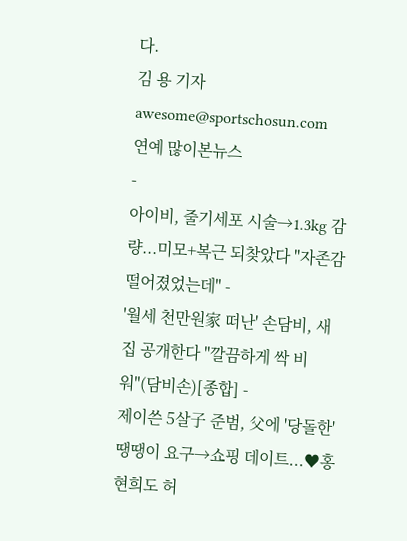다.
김 용 기자 awesome@sportschosun.com
연예 많이본뉴스
-
아이비, 줄기세포 시술→1.3kg 감량...미모+복근 되찾았다 "자존감 떨어졌었는데" -
'월세 천만원家 떠난' 손담비, 새집 공개한다 "깔끔하게 싹 비워"(담비손)[종합] -
제이쓴 5살子 준범, 父에 '당돌한' 땡땡이 요구→쇼핑 데이트...♥홍현희도 허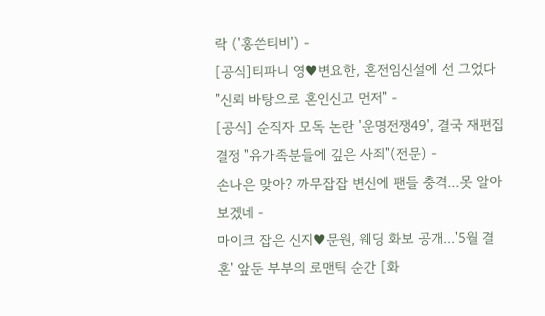락 ('홍쓴티비') -
[공식]티파니 영♥변요한, 혼전임신설에 선 그었다 "신뢰 바탕으로 혼인신고 먼저" -
[공식] 순직자 모독 논란 '운명전쟁49', 결국 재편집 결정 "유가족분들에 깊은 사죄"(전문) -
손나은 맞아? 까무잡잡 변신에 팬들 충격...못 알아보겠네 -
마이크 잡은 신지♥문원, 웨딩 화보 공개...'5월 결혼' 앞둔 부부의 로맨틱 순간 [화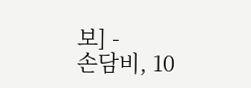보] -
손담비, 10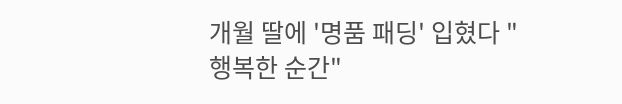개월 딸에 '명품 패딩' 입혔다 "행복한 순간"